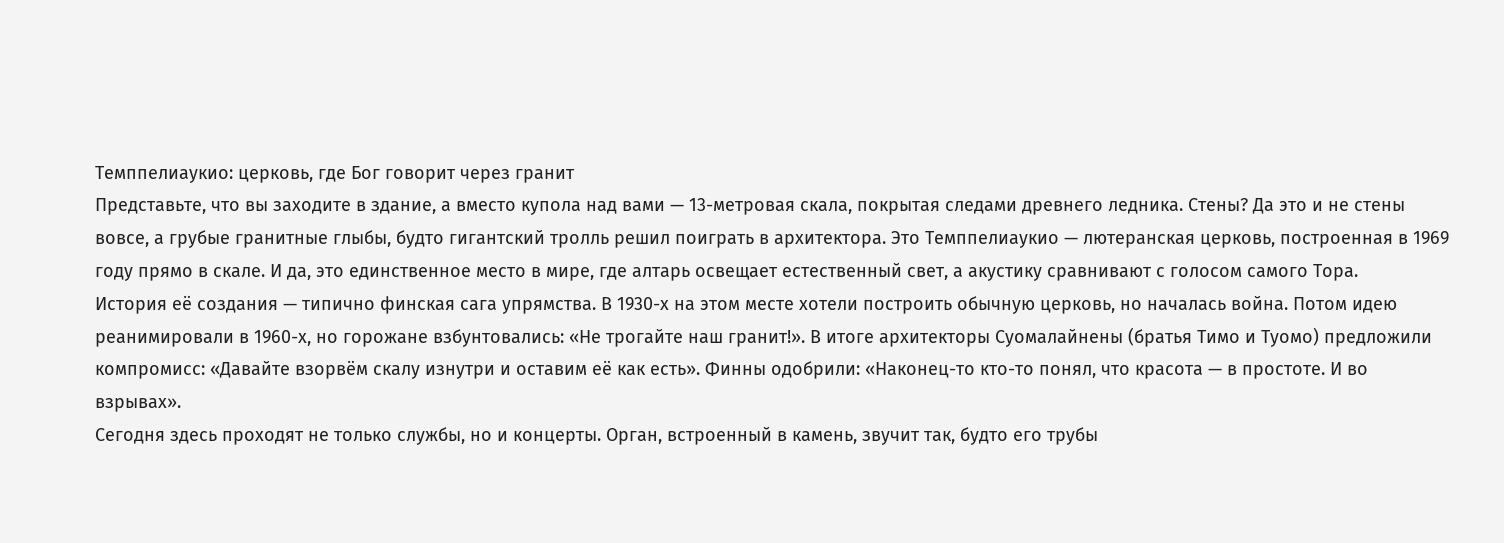Темппелиаукио: церковь, где Бог говорит через гранит
Представьте, что вы заходите в здание, а вместо купола над вами — 13-метровая скала, покрытая следами древнего ледника. Стены? Да это и не стены вовсе, а грубые гранитные глыбы, будто гигантский тролль решил поиграть в архитектора. Это Темппелиаукио — лютеранская церковь, построенная в 1969 году прямо в скале. И да, это единственное место в мире, где алтарь освещает естественный свет, а акустику сравнивают с голосом самого Тора.
История её создания — типично финская сага упрямства. В 1930-х на этом месте хотели построить обычную церковь, но началась война. Потом идею реанимировали в 1960-х, но горожане взбунтовались: «Не трогайте наш гранит!». В итоге архитекторы Суомалайнены (братья Тимо и Туомо) предложили компромисс: «Давайте взорвём скалу изнутри и оставим её как есть». Финны одобрили: «Наконец-то кто-то понял, что красота — в простоте. И во взрывах».
Сегодня здесь проходят не только службы, но и концерты. Орган, встроенный в камень, звучит так, будто его трубы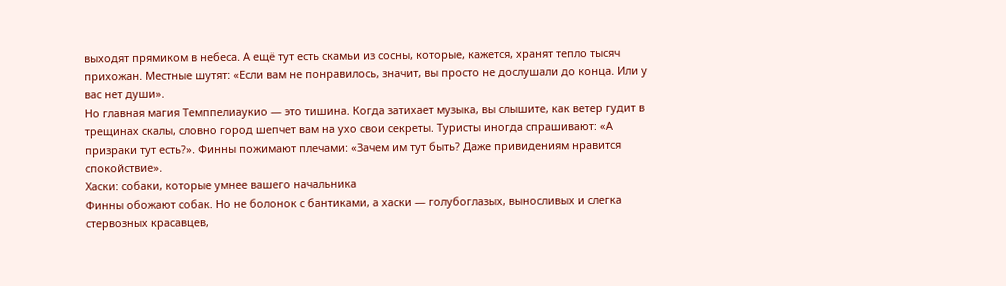выходят прямиком в небеса. А ещё тут есть скамьи из сосны, которые, кажется, хранят тепло тысяч прихожан. Местные шутят: «Если вам не понравилось, значит, вы просто не дослушали до конца. Или у вас нет души».
Но главная магия Темппелиаукио — это тишина. Когда затихает музыка, вы слышите, как ветер гудит в трещинах скалы, словно город шепчет вам на ухо свои секреты. Туристы иногда спрашивают: «А призраки тут есть?». Финны пожимают плечами: «Зачем им тут быть? Даже привидениям нравится спокойствие».
Хаски: собаки, которые умнее вашего начальника
Финны обожают собак. Но не болонок с бантиками, а хаски — голубоглазых, выносливых и слегка стервозных красавцев,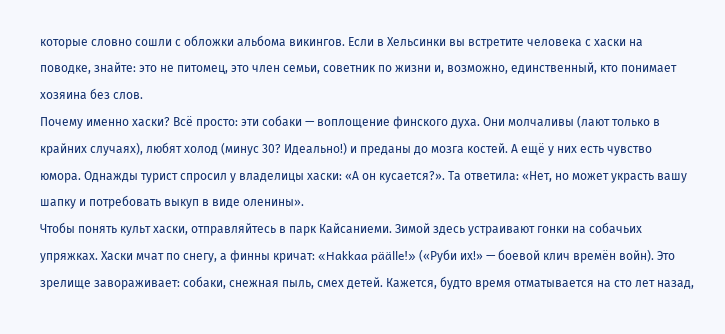которые словно сошли с обложки альбома викингов. Если в Хельсинки вы встретите человека с хаски на поводке, знайте: это не питомец, это член семьи, советник по жизни и, возможно, единственный, кто понимает хозяина без слов.
Почему именно хаски? Всё просто: эти собаки — воплощение финского духа. Они молчаливы (лают только в крайних случаях), любят холод (минус 30? Идеально!) и преданы до мозга костей. А ещё у них есть чувство юмора. Однажды турист спросил у владелицы хаски: «А он кусается?». Та ответила: «Нет, но может украсть вашу шапку и потребовать выкуп в виде оленины».
Чтобы понять культ хаски, отправляйтесь в парк Кайсаниеми. Зимой здесь устраивают гонки на собачьих упряжках. Хаски мчат по снегу, а финны кричат: «Hakkaa päälle!» («Руби их!» — боевой клич времён войн). Это зрелище завораживает: собаки, снежная пыль, смех детей. Кажется, будто время отматывается на сто лет назад,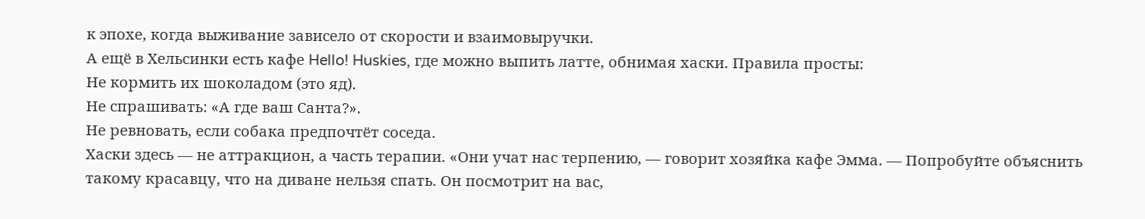к эпохе, когда выживание зависело от скорости и взаимовыручки.
А ещё в Хельсинки есть кафе Hello! Huskies, где можно выпить латте, обнимая хаски. Правила просты:
Не кормить их шоколадом (это яд).
Не спрашивать: «А где ваш Санта?».
Не ревновать, если собака предпочтёт соседа.
Хаски здесь — не аттракцион, а часть терапии. «Они учат нас терпению, — говорит хозяйка кафе Эмма. — Попробуйте объяснить такому красавцу, что на диване нельзя спать. Он посмотрит на вас,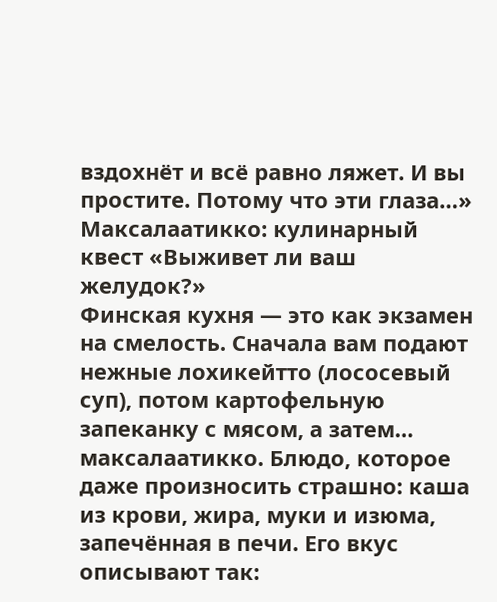вздохнёт и всё равно ляжет. И вы простите. Потому что эти глаза…»
Максалаатикко: кулинарный квест «Выживет ли ваш желудок?»
Финская кухня — это как экзамен на смелость. Сначала вам подают нежные лохикейтто (лососевый суп), потом картофельную запеканку с мясом, а затем… максалаатикко. Блюдо, которое даже произносить страшно: каша из крови, жира, муки и изюма, запечённая в печи. Его вкус описывают так: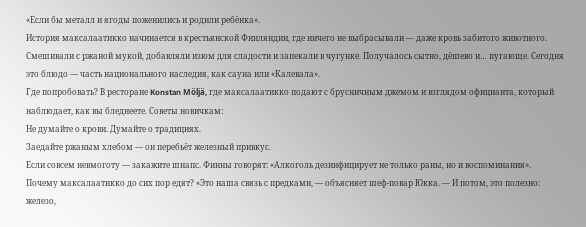«Если бы металл и ягоды поженились и родили ребёнка».
История максалаатикко начинается в крестьянской Финляндии, где ничего не выбрасывали — даже кровь забитого животного. Смешивали с ржаной мукой, добавляли изюм для сладости и запекали в чугунке. Получалось сытно, дёшево и… пугающе. Сегодня это блюдо — часть национального наследия, как сауна или «Калевала».
Где попробовать? В ресторане Konstan Möljä, где максалаатикко подают с брусничным джемом и взглядом официанта, который наблюдает, как вы бледнеете. Советы новичкам:
Не думайте о крови. Думайте о традициях.
Заедайте ржаным хлебом — он перебьёт железный привкус.
Если совсем невмоготу — закажите шнапс. Финны говорят: «Алкоголь дезинфицирует не только раны, но и воспоминания».
Почему максалаатикко до сих пор едят? «Это наша связь с предками, — объясняет шеф-повар Юкка. — И потом, это полезно: железо,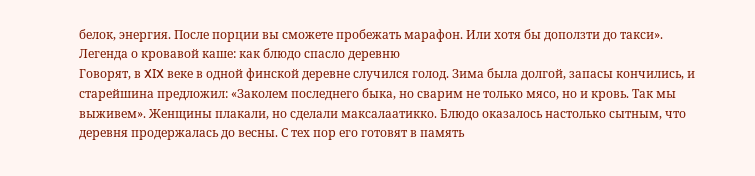белок, энергия. После порции вы сможете пробежать марафон. Или хотя бы доползти до такси».
Легенда о кровавой каше: как блюдо спасло деревню
Говорят, в XIX веке в одной финской деревне случился голод. Зима была долгой, запасы кончились, и старейшина предложил: «Заколем последнего быка, но сварим не только мясо, но и кровь. Так мы выживем». Женщины плакали, но сделали максалаатикко. Блюдо оказалось настолько сытным, что деревня продержалась до весны. С тех пор его готовят в память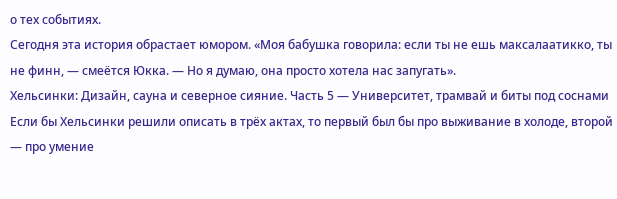о тех событиях.
Сегодня эта история обрастает юмором. «Моя бабушка говорила: если ты не ешь максалаатикко, ты не финн, — смеётся Юкка. — Но я думаю, она просто хотела нас запугать».
Хельсинки: Дизайн, сауна и северное сияние. Часть 5 — Университет, трамвай и биты под соснами
Если бы Хельсинки решили описать в трёх актах, то первый был бы про выживание в холоде, второй — про умение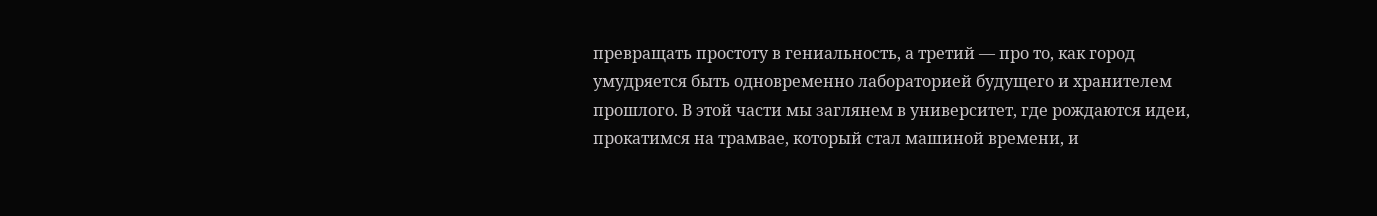превращать простоту в гениальность, а третий — про то, как город умудряется быть одновременно лабораторией будущего и хранителем прошлого. В этой части мы заглянем в университет, где рождаются идеи, прокатимся на трамвае, который стал машиной времени, и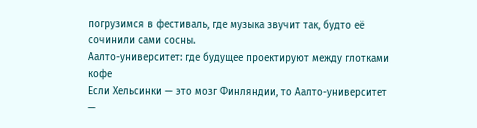погрузимся в фестиваль, где музыка звучит так, будто её сочинили сами сосны.
Аалто-университет: где будущее проектируют между глотками кофе
Если Хельсинки — это мозг Финляндии, то Аалто-университет —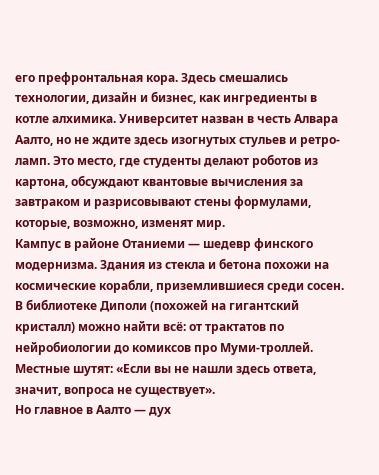его префронтальная кора. Здесь смешались технологии, дизайн и бизнес, как ингредиенты в котле алхимика. Университет назван в честь Алвара Аалто, но не ждите здесь изогнутых стульев и ретро-ламп. Это место, где студенты делают роботов из картона, обсуждают квантовые вычисления за завтраком и разрисовывают стены формулами, которые, возможно, изменят мир.
Кампус в районе Отаниеми — шедевр финского модернизма. Здания из стекла и бетона похожи на космические корабли, приземлившиеся среди сосен. В библиотеке Диполи (похожей на гигантский кристалл) можно найти всё: от трактатов по нейробиологии до комиксов про Муми-троллей. Местные шутят: «Если вы не нашли здесь ответа, значит, вопроса не существует».
Но главное в Аалто — дух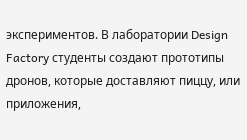экспериментов. В лаборатории Design Factory студенты создают прототипы дронов, которые доставляют пиццу, или приложения,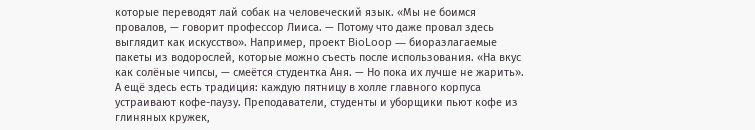которые переводят лай собак на человеческий язык. «Мы не боимся провалов, — говорит профессор Лииса. — Потому что даже провал здесь выглядит как искусство». Например, проект BioLoop — биоразлагаемые пакеты из водорослей, которые можно съесть после использования. «На вкус как солёные чипсы, — смеётся студентка Аня. — Но пока их лучше не жарить».
А ещё здесь есть традиция: каждую пятницу в холле главного корпуса устраивают кофе-паузу. Преподаватели, студенты и уборщики пьют кофе из глиняных кружек,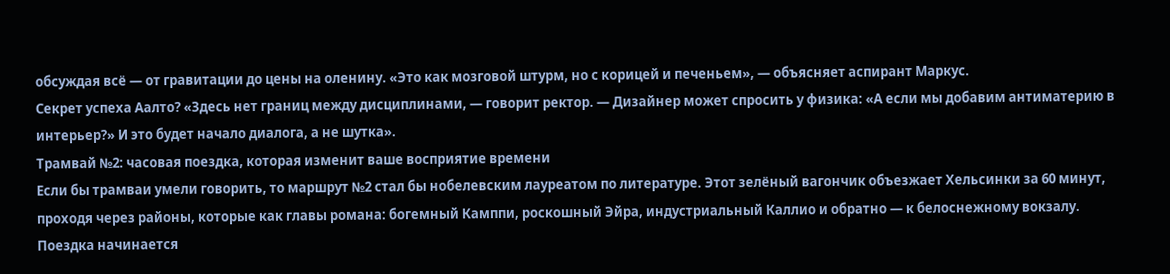обсуждая всё — от гравитации до цены на оленину. «Это как мозговой штурм, но с корицей и печеньем», — объясняет аспирант Маркус.
Секрет успеха Аалто? «Здесь нет границ между дисциплинами, — говорит ректор. — Дизайнер может спросить у физика: «А если мы добавим антиматерию в интерьер?» И это будет начало диалога, а не шутка».
Трамвай №2: часовая поездка, которая изменит ваше восприятие времени
Если бы трамваи умели говорить, то маршрут №2 стал бы нобелевским лауреатом по литературе. Этот зелёный вагончик объезжает Хельсинки за 60 минут, проходя через районы, которые как главы романа: богемный Камппи, роскошный Эйра, индустриальный Каллио и обратно — к белоснежному вокзалу.
Поездка начинается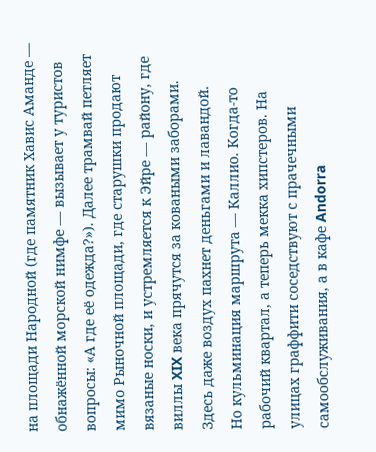на площади Народной (где памятник Хавис Аманде — обнажённой морской нимфе — вызывает у туристов вопросы: «А где её одежда?»). Далее трамвай петляет мимо Рыночной площади, где старушки продают вязаные носки, и устремляется к Эйре — району, где виллы XIX века прячутся за коваными заборами. Здесь даже воздух пахнет деньгами и лавандой.
Но кульминация маршрута — Каллио. Когда-то рабочий квартал, а теперь мекка хипстеров. На улицах граффити соседствуют с прачечными самообслуживания, а в кафе Andorra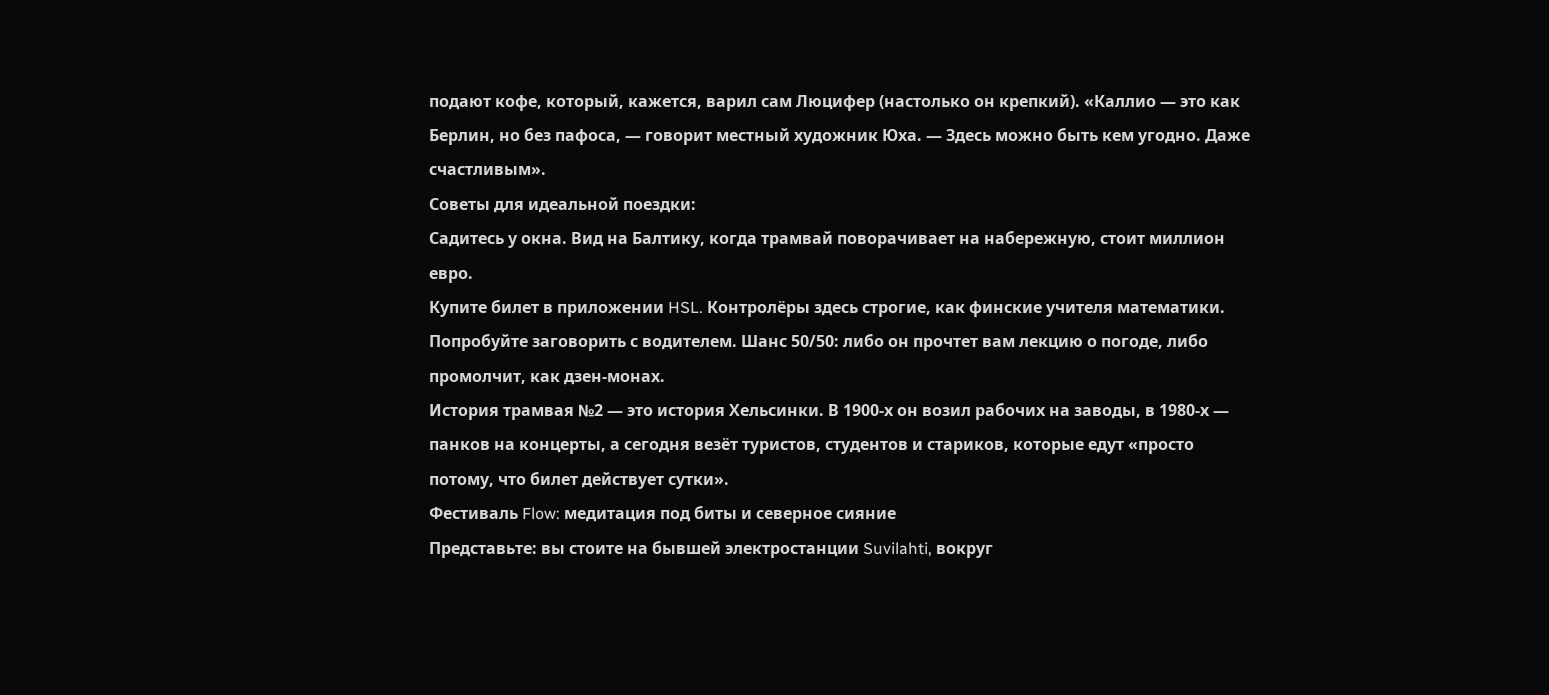подают кофе, который, кажется, варил сам Люцифер (настолько он крепкий). «Каллио — это как Берлин, но без пафоса, — говорит местный художник Юха. — Здесь можно быть кем угодно. Даже счастливым».
Советы для идеальной поездки:
Садитесь у окна. Вид на Балтику, когда трамвай поворачивает на набережную, стоит миллион евро.
Купите билет в приложении HSL. Контролёры здесь строгие, как финские учителя математики.
Попробуйте заговорить с водителем. Шанс 50/50: либо он прочтет вам лекцию о погоде, либо промолчит, как дзен-монах.
История трамвая №2 — это история Хельсинки. В 1900-х он возил рабочих на заводы, в 1980-х — панков на концерты, а сегодня везёт туристов, студентов и стариков, которые едут «просто потому, что билет действует сутки».
Фестиваль Flow: медитация под биты и северное сияние
Представьте: вы стоите на бывшей электростанции Suvilahti, вокруг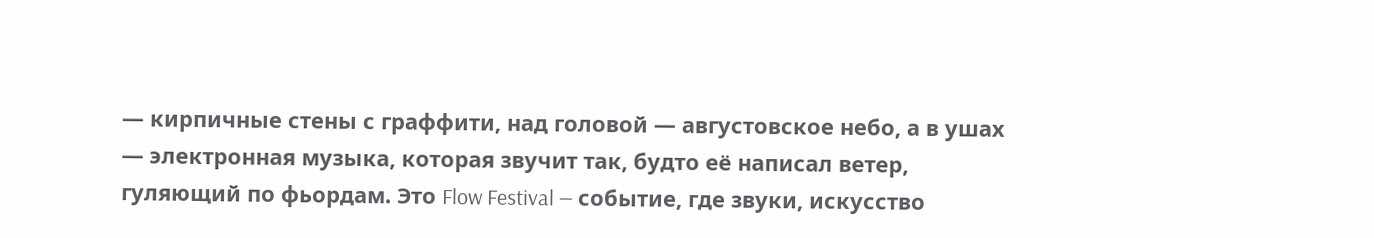— кирпичные стены с граффити, над головой — августовское небо, а в ушах — электронная музыка, которая звучит так, будто её написал ветер, гуляющий по фьордам. Это Flow Festival — событие, где звуки, искусство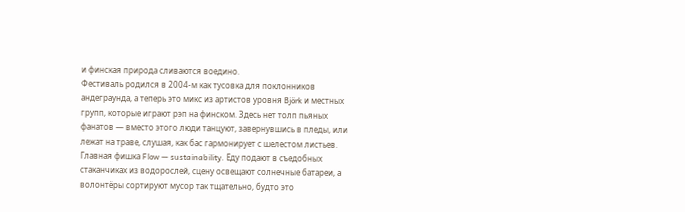и финская природа сливаются воедино.
Фестиваль родился в 2004-м как тусовка для поклонников андеграунда, а теперь это микс из артистов уровня Björk и местных групп, которые играют рэп на финском. Здесь нет толп пьяных фанатов — вместо этого люди танцуют, завернувшись в пледы, или лежат на траве, слушая, как бас гармонирует с шелестом листьев.
Главная фишка Flow — sustainability. Еду подают в съедобных стаканчиках из водорослей, сцену освещают солнечные батареи, а волонтёры сортируют мусор так тщательно, будто это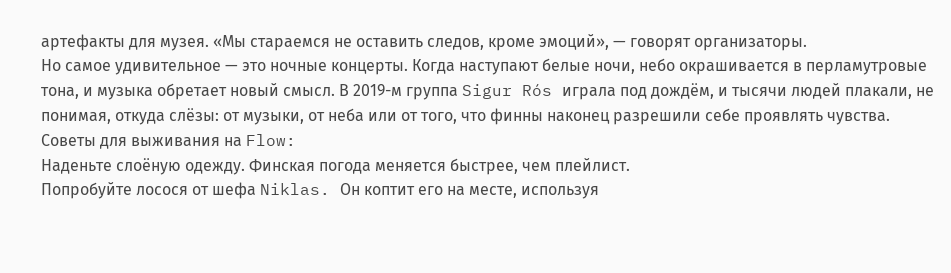артефакты для музея. «Мы стараемся не оставить следов, кроме эмоций», — говорят организаторы.
Но самое удивительное — это ночные концерты. Когда наступают белые ночи, небо окрашивается в перламутровые тона, и музыка обретает новый смысл. В 2019-м группа Sigur Rós играла под дождём, и тысячи людей плакали, не понимая, откуда слёзы: от музыки, от неба или от того, что финны наконец разрешили себе проявлять чувства.
Советы для выживания на Flow:
Наденьте слоёную одежду. Финская погода меняется быстрее, чем плейлист.
Попробуйте лосося от шефа Niklas. Он коптит его на месте, используя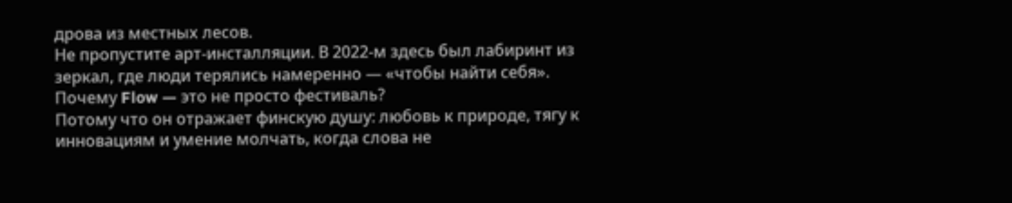дрова из местных лесов.
Не пропустите арт-инсталляции. В 2022-м здесь был лабиринт из зеркал, где люди терялись намеренно — «чтобы найти себя».
Почему Flow — это не просто фестиваль?
Потому что он отражает финскую душу: любовь к природе, тягу к инновациям и умение молчать, когда слова не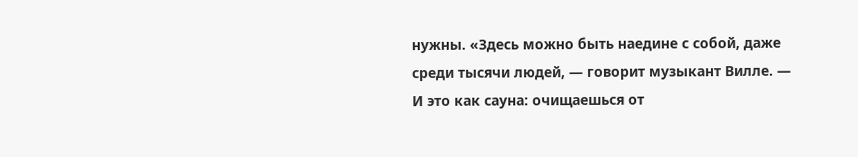нужны. «Здесь можно быть наедине с собой, даже среди тысячи людей, — говорит музыкант Вилле. — И это как сауна: очищаешься от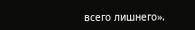всего лишнего».